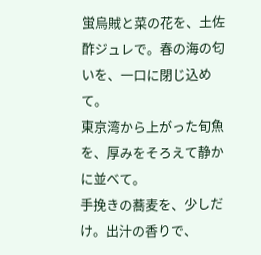蛍烏賊と菜の花を、土佐酢ジュレで。春の海の匂いを、一口に閉じ込めて。
東京湾から上がった旬魚を、厚みをそろえて静かに並べて。
手挽きの蕎麦を、少しだけ。出汁の香りで、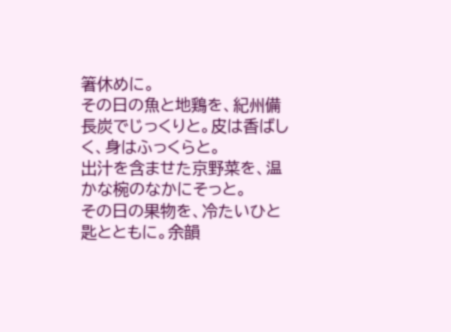箸休めに。
その日の魚と地鶏を、紀州備長炭でじっくりと。皮は香ばしく、身はふっくらと。
出汁を含ませた京野菜を、温かな椀のなかにそっと。
その日の果物を、冷たいひと匙とともに。余韻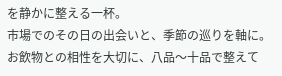を静かに整える一杯。
市場でのその日の出会いと、季節の巡りを軸に。お飲物との相性を大切に、八品〜十品で整えて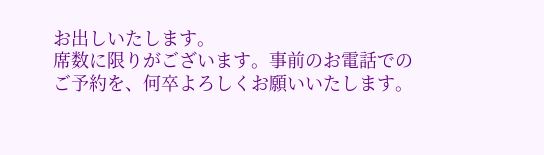お出しいたします。
席数に限りがございます。事前のお電話でのご予約を、何卒よろしくお願いいたします。